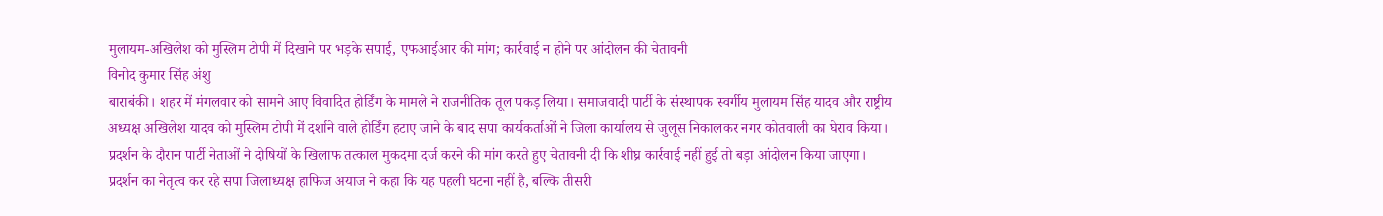मुलायम-अखिलेश को मुस्लिम टोपी में दिखाने पर भड़के सपाई, एफआईआर की मांग; कार्रवाई न होने पर आंदोलन की चेतावनी
विनोद कुमार सिंह अंशु
बाराबंकी। शहर में मंगलवार को सामने आए विवादित होर्डिंग के मामले ने राजनीतिक तूल पकड़ लिया। समाजवादी पार्टी के संस्थापक स्वर्गीय मुलायम सिंह यादव और राष्ट्रीय अध्यक्ष अखिलेश यादव को मुस्लिम टोपी में दर्शाने वाले होर्डिंग हटाए जाने के बाद सपा कार्यकर्ताओं ने जिला कार्यालय से जुलूस निकालकर नगर कोतवाली का घेराव किया। प्रदर्शन के दौरान पार्टी नेताओं ने दोषियों के खिलाफ तत्काल मुकदमा दर्ज करने की मांग करते हुए चेतावनी दी कि शीघ्र कार्रवाई नहीं हुई तो बड़ा आंदोलन किया जाएगा।
प्रदर्शन का नेतृत्व कर रहे सपा जिलाध्यक्ष हाफिज अयाज ने कहा कि यह पहली घटना नहीं है, बल्कि तीसरी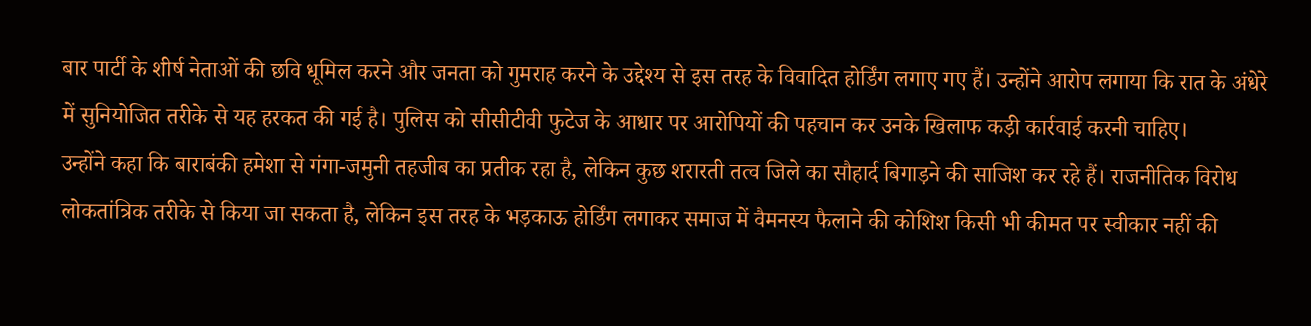बार पार्टी के शीर्ष नेताओं की छवि धूमिल करने और जनता को गुमराह करने के उद्देश्य से इस तरह के विवादित होर्डिंग लगाए गए हैं। उन्होंने आरोप लगाया कि रात के अंधेरे में सुनियोजित तरीके से यह हरकत की गई है। पुलिस को सीसीटीवी फुटेज के आधार पर आरोपियों की पहचान कर उनके खिलाफ कड़ी कार्रवाई करनी चाहिए।
उन्होंने कहा कि बाराबंकी हमेशा से गंगा-जमुनी तहजीब का प्रतीक रहा है, लेकिन कुछ शरारती तत्व जिले का सौहार्द बिगाड़ने की साजिश कर रहे हैं। राजनीतिक विरोध लोकतांत्रिक तरीके से किया जा सकता है, लेकिन इस तरह के भड़काऊ होर्डिंग लगाकर समाज में वैमनस्य फैलाने की कोशिश किसी भी कीमत पर स्वीकार नहीं की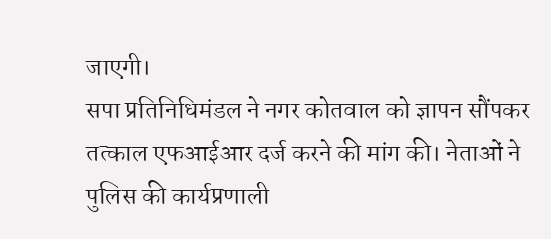जाएगी।
सपा प्रतिनिधिमंडल ने नगर कोतवाल को ज्ञापन सौंपकर तत्काल एफआईआर दर्ज करने की मांग की। नेताओं ने पुलिस की कार्यप्रणाली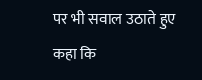पर भी सवाल उठाते हुए कहा कि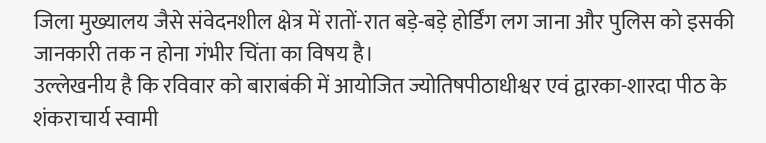जिला मुख्यालय जैसे संवेदनशील क्षेत्र में रातों-रात बड़े-बड़े होर्डिंग लग जाना और पुलिस को इसकी जानकारी तक न होना गंभीर चिंता का विषय है।
उल्लेखनीय है कि रविवार को बाराबंकी में आयोजित ज्योतिषपीठाधीश्वर एवं द्वारका-शारदा पीठ के शंकराचार्य स्वामी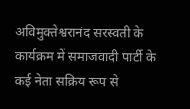अविमुक्तेश्वरानंद सरस्वती के कार्यक्रम में समाजवादी पार्टी के कई नेता सक्रिय रूप से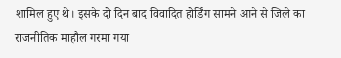शामिल हुए थे। इसके दो दिन बाद विवादित होर्डिंग सामने आने से जिले का राजनीतिक माहौल गरमा गया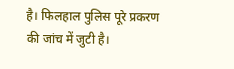है। फिलहाल पुलिस पूरे प्रकरण की जांच में जुटी है।